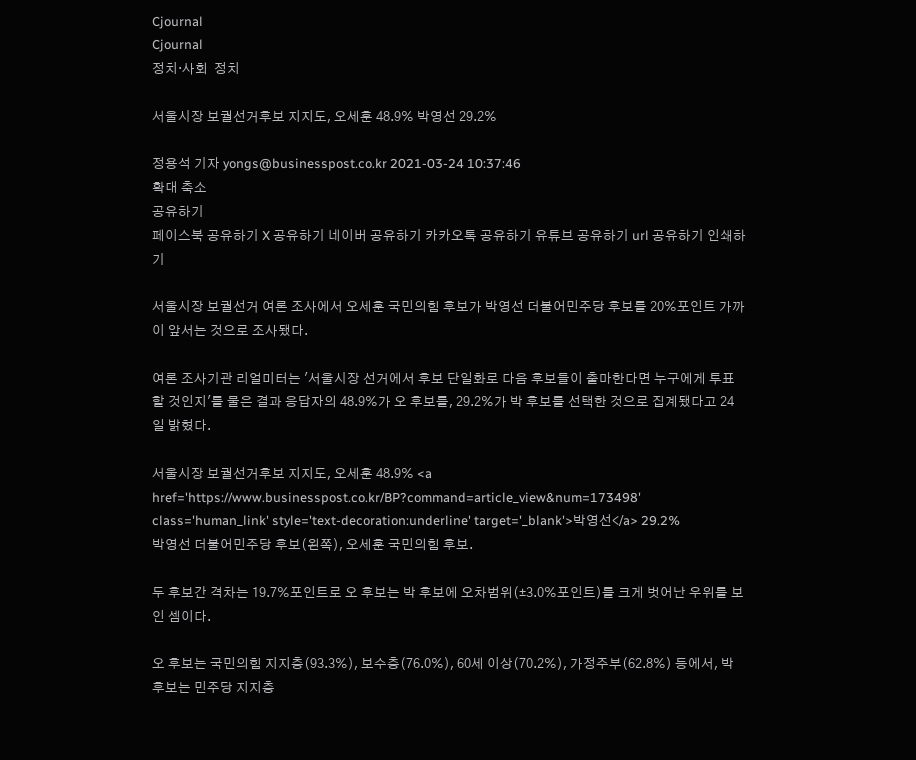Cjournal
Cjournal
정치·사회  정치

서울시장 보궐선거후보 지지도, 오세훈 48.9% 박영선 29.2%

정용석 기자 yongs@businesspost.co.kr 2021-03-24 10:37:46
확대 축소
공유하기
페이스북 공유하기 X 공유하기 네이버 공유하기 카카오톡 공유하기 유튜브 공유하기 url 공유하기 인쇄하기

서울시장 보궐선거 여론 조사에서 오세훈 국민의힘 후보가 박영선 더불어민주당 후보를 20%포인트 가까이 앞서는 것으로 조사됐다.

여론 조사기관 리얼미터는 '서울시장 선거에서 후보 단일화로 다음 후보들이 출마한다면 누구에게 투표할 것인지'를 물은 결과 응답자의 48.9%가 오 후보를, 29.2%가 박 후보를 선택한 것으로 집계됐다고 24일 밝혔다.

서울시장 보궐선거후보 지지도, 오세훈 48.9% <a href='https://www.businesspost.co.kr/BP?command=article_view&num=173498' class='human_link' style='text-decoration:underline' target='_blank'>박영선</a> 29.2%
박영선 더불어민주당 후보(왼쪽), 오세훈 국민의힘 후보.

두 후보간 격차는 19.7%포인트로 오 후보는 박 후보에 오차범위(±3.0%포인트)를 크게 벗어난 우위를 보인 셈이다.

오 후보는 국민의힘 지지층(93.3%), 보수층(76.0%), 60세 이상(70.2%), 가정주부(62.8%) 등에서, 박 후보는 민주당 지지층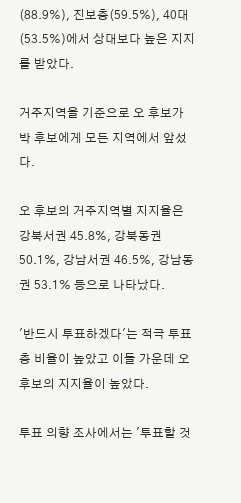(88.9%), 진보층(59.5%), 40대(53.5%)에서 상대보다 높은 지지를 받았다.

거주지역을 기준으로 오 후보가 박 후보에게 모든 지역에서 앞섰다.

오 후보의 거주지역별 지지율은 강북서권 45.8%, 강북동권 50.1%, 강남서권 46.5%, 강남동권 53.1% 등으로 나타났다.

'반드시 투표하겠다'는 적극 투표층 비율이 높았고 이들 가운데 오 후보의 지지율이 높았다.

투표 의향 조사에서는 '투표할 것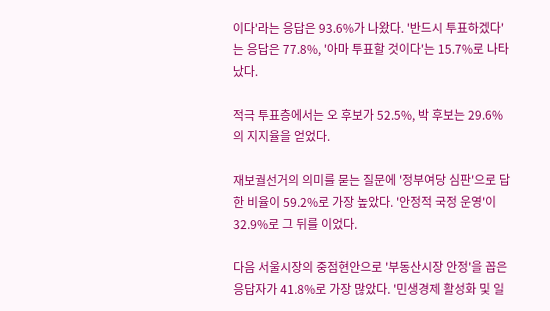이다'라는 응답은 93.6%가 나왔다. '반드시 투표하겠다'는 응답은 77.8%, '아마 투표할 것이다'는 15.7%로 나타났다.

적극 투표층에서는 오 후보가 52.5%, 박 후보는 29.6%의 지지율을 얻었다.

재보궐선거의 의미를 묻는 질문에 '정부여당 심판'으로 답한 비율이 59.2%로 가장 높았다. '안정적 국정 운영'이 32.9%로 그 뒤를 이었다.

다음 서울시장의 중점현안으로 '부동산시장 안정'을 꼽은 응답자가 41.8%로 가장 많았다. '민생경제 활성화 및 일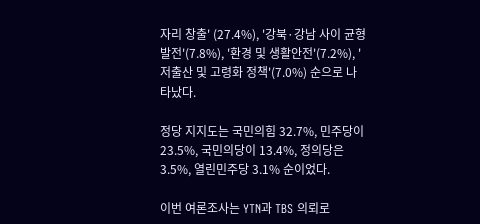자리 창출' (27.4%), '강북·강남 사이 균형발전'(7.8%), '환경 및 생활안전'(7.2%), '저출산 및 고령화 정책'(7.0%) 순으로 나타났다.

정당 지지도는 국민의힘 32.7%, 민주당이 23.5%, 국민의당이 13.4%, 정의당은 3.5%, 열린민주당 3.1% 순이었다.

이번 여론조사는 YTN과 TBS 의뢰로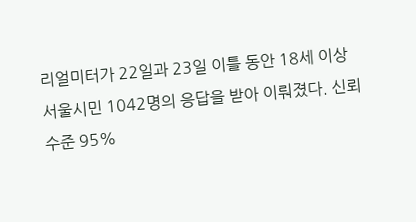리얼미터가 22일과 23일 이틀 동안 18세 이상 서울시민 1042명의 응답을 받아 이뤄졌다. 신뢰 수준 95%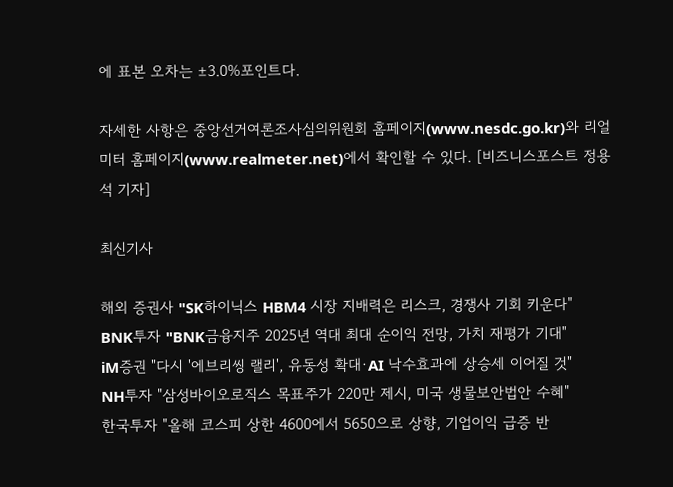에 표본 오차는 ±3.0%포인트다.

자세한 사항은 중앙선거여론조사심의위원회 홈페이지(www.nesdc.go.kr)와 리얼미터 홈페이지(www.realmeter.net)에서 확인할 수 있다. [비즈니스포스트 정용석 기자]

최신기사

해외 증권사 "SK하이닉스 HBM4 시장 지배력은 리스크, 경쟁사 기회 키운다"
BNK투자 "BNK금융지주 2025년 역대 최대 순이익 전망, 가치 재평가 기대"
iM증권 "다시 '에브리씽 랠리', 유동성 확대·AI 낙수효과에 상승세 이어질 것"
NH투자 "삼성바이오로직스 목표주가 220만 제시, 미국 생물보안법안 수혜"
한국투자 "올해 코스피 상한 4600에서 5650으로 상향, 기업이익 급증 반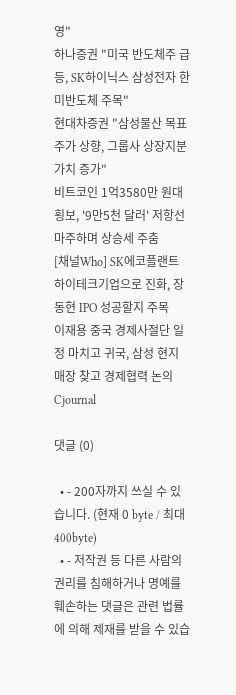영"
하나증권 "미국 반도체주 급등, SK하이닉스 삼성전자 한미반도체 주목"
현대차증권 "삼성물산 목표주가 상향, 그룹사 상장지분가치 증가"
비트코인 1억3580만 원대 횡보, '9만5천 달러' 저항선 마주하며 상승세 주춤
[채널Who] SK에코플랜트 하이테크기업으로 진화, 장동현 IPO 성공할지 주목
이재용 중국 경제사절단 일정 마치고 귀국, 삼성 현지 매장 찾고 경제협력 논의
Cjournal

댓글 (0)

  • - 200자까지 쓰실 수 있습니다. (현재 0 byte / 최대 400byte)
  • - 저작권 등 다른 사람의 권리를 침해하거나 명예를 훼손하는 댓글은 관련 법률에 의해 제재를 받을 수 있습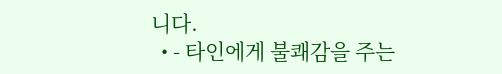니다.
  • - 타인에게 불쾌감을 주는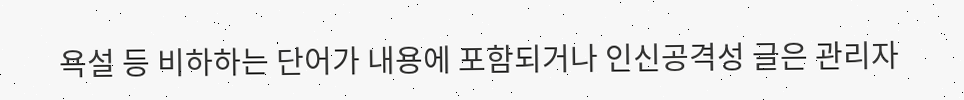욕설 등 비하하는 단어가 내용에 포함되거나 인신공격성 글은 관리자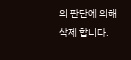의 판단에 의해 삭제 합니다.